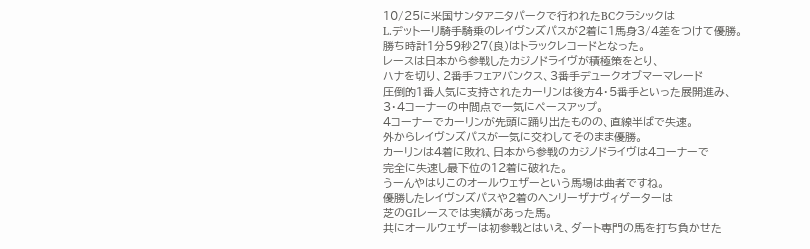10/25に米国サンタアニタパークで行われたBCクラシックは
L.デットーリ騎手騎乗のレイヴンズパスが2着に1馬身3/4差をつけて優勝。
勝ち時計1分59秒27(良)はトラックレコードとなった。
レースは日本から参戦したカジノドライヴが積極策をとり、
ハナを切り、2番手フェアバンクス、3番手デュークオブマーマレード
圧倒的1番人気に支持されたカーリンは後方4・5番手といった展開進み、
3・4コーナーの中間点で一気にペースアップ。
4コーナーでカーリンが先頭に踊り出たものの、直線半ばで失速。
外からレイヴンズパスが一気に交わしてそのまま優勝。
カーリンは4着に敗れ、日本から参戦のカジノドライヴは4コーナーで
完全に失速し最下位の12着に破れた。
うーんやはりこのオールウェザーという馬場は曲者ですね。
優勝したレイヴンズパスや2着のヘンリーザナヴィゲーターは
芝のGⅠレースでは実績があった馬。
共にオールウェザーは初参戦とはいえ、ダート専門の馬を打ち負かせた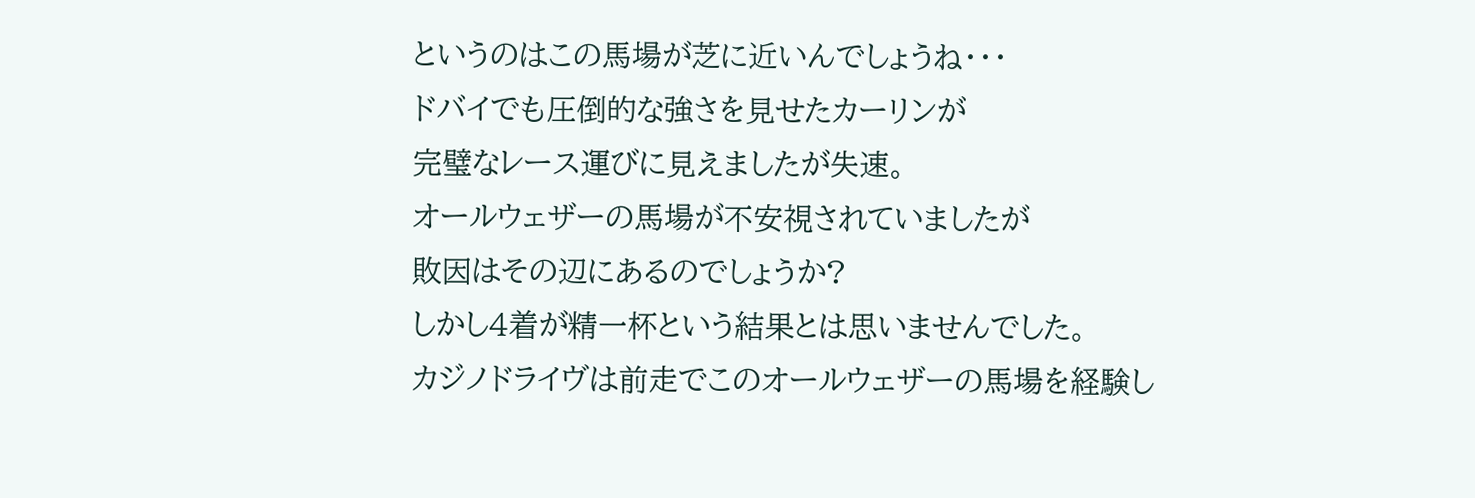というのはこの馬場が芝に近いんでしょうね・・・
ドバイでも圧倒的な強さを見せたカーリンが
完璧なレース運びに見えましたが失速。
オールウェザーの馬場が不安視されていましたが
敗因はその辺にあるのでしょうか?
しかし4着が精一杯という結果とは思いませんでした。
カジノドライヴは前走でこのオールウェザーの馬場を経験し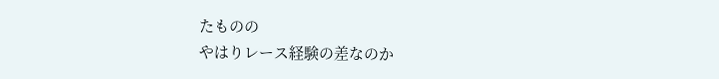たものの
やはりレース経験の差なのか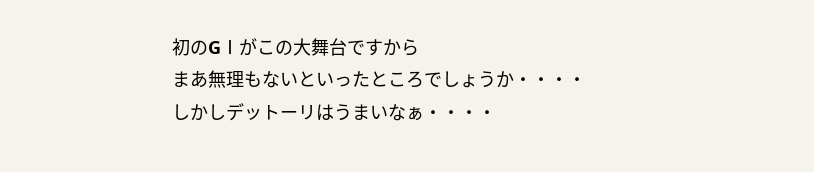初のGⅠがこの大舞台ですから
まあ無理もないといったところでしょうか・・・・
しかしデットーリはうまいなぁ・・・・